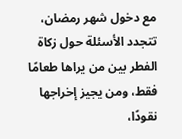مع دخول شهر رمضان، تتجدد الأسئلة حول زكاة الفطر بين من يراها طعامًا فقط، ومن يجيز إخراجها نقودًا،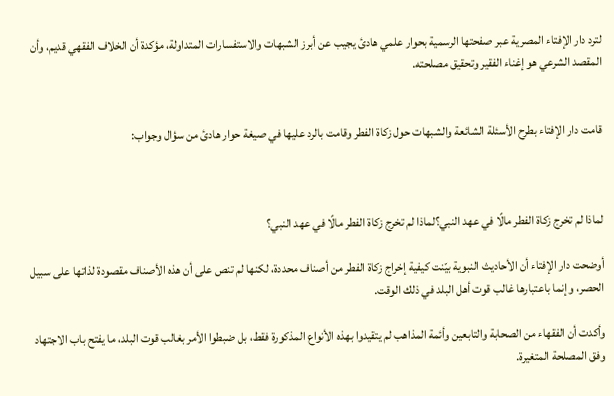لترد دار الإفتاء المصرية عبر صفحتها الرسمية بحوار علمي هادئ يجيب عن أبرز الشبهات والاستفسارات المتداولة، مؤكدة أن الخلاف الفقهي قديم، وأن المقصد الشرعي هو إغناء الفقير وتحقيق مصلحته.


قامت دار الإفتاء بطرح الأسئلة الشائعة والشبهات حول زكاة الفطر وقامت بالرد عليها في صيغة حوار هادئ من سؤال وجواب:



لماذا لم تخرج زكاة الفطر مالًا في عهد النبي؟لماذا لم تخرج زكاة الفطر مالًا في عهد النبي؟

أوضحت دار الإفتاء أن الأحاديث النبوية بيّنت كيفية إخراج زكاة الفطر من أصناف محددة، لكنها لم تنص على أن هذه الأصناف مقصودة لذاتها على سبيل الحصر، وإنما باعتبارها غالب قوت أهل البلد في ذلك الوقت.

وأكدت أن الفقهاء من الصحابة والتابعين وأئمة المذاهب لم يتقيدوا بهذه الأنواع المذكورة فقط، بل ضبطوا الأمر بغالب قوت البلد، ما يفتح باب الاجتهاد وفق المصلحة المتغيرة.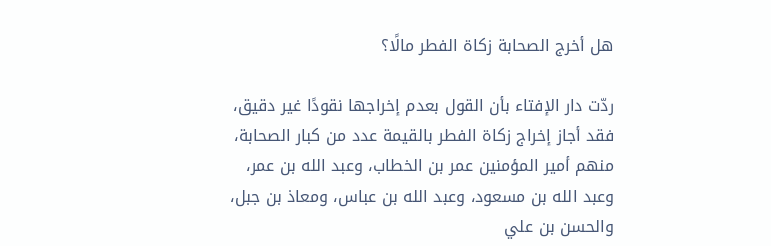هل أخرج الصحابة زكاة الفطر مالًا؟

ردّت دار الإفتاء بأن القول بعدم إخراجها نقودًا غير دقيق، فقد أجاز إخراج زكاة الفطر بالقيمة عدد من كبار الصحابة، منهم أمير المؤمنين عمر بن الخطاب، وعبد الله بن عمر، وعبد الله بن مسعود، وعبد الله بن عباس، ومعاذ بن جبل، والحسن بن علي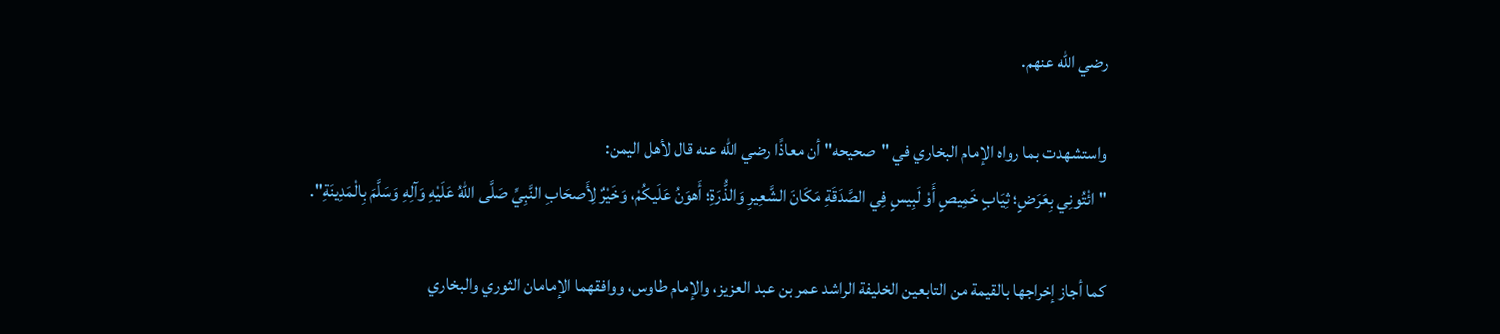رضي الله عنهم.

واستشهدت بما رواه الإمام البخاري في "صحيحه" أن معاذًا رضي الله عنه قال لأهل اليمن:
"ائْتُونِي بِعَرَضٍ؛ ثِيَابٍ خَمِيصٍ أَوْ لَبِيسٍ فِي الصَّدَقَةِ مَكَانَ الشَّعِيرِ وَالذُّرَةِ؛ أَهوَنُ عَلَيكُمْ، وَخَيْرٌ لِأَصحَابِ النَّبِيِّ صَلَّى اللهُ عَلَيْهِ وَآلِهِ وَسَلَّمَ بِالْمَدِينَةِ".

كما أجاز إخراجها بالقيمة من التابعين الخليفة الراشد عمر بن عبد العزيز، والإمام طاوس، ووافقهما الإمامان الثوري والبخاري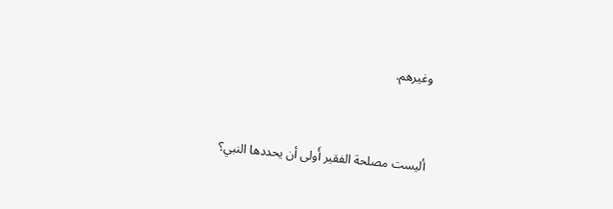وغيرهم.



أليست مصلحة الفقير أَولى أن يحددها النبي؟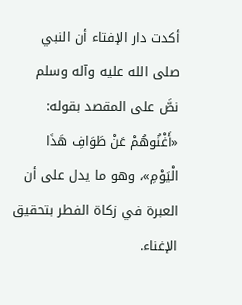أكدت دار الإفتاء أن النبي صلى الله عليه وآله وسلم نصَّ على المقصد بقوله: «أَغْنُوهُمْ عَنْ طَوَافِ هَذَا الْيَوْمِ»، وهو ما يدل على أن العبرة في زكاة الفطر بتحقيق الإغناء.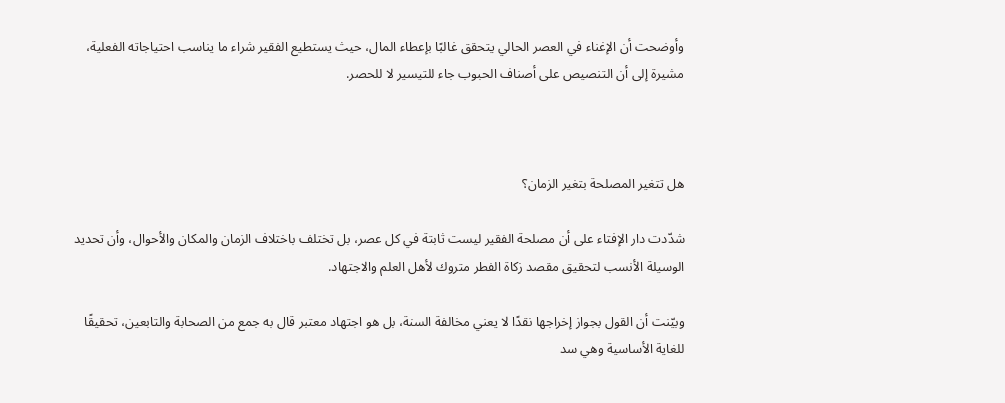وأوضحت أن الإغناء في العصر الحالي يتحقق غالبًا بإعطاء المال، حيث يستطيع الفقير شراء ما يناسب احتياجاته الفعلية، مشيرة إلى أن التنصيص على أصناف الحبوب جاء للتيسير لا للحصر.



هل تتغير المصلحة بتغير الزمان؟

شدّدت دار الإفتاء على أن مصلحة الفقير ليست ثابتة في كل عصر، بل تختلف باختلاف الزمان والمكان والأحوال، وأن تحديد الوسيلة الأنسب لتحقيق مقصد زكاة الفطر متروك لأهل العلم والاجتهاد.

وبيّنت أن القول بجواز إخراجها نقدًا لا يعني مخالفة السنة، بل هو اجتهاد معتبر قال به جمع من الصحابة والتابعين، تحقيقًا للغاية الأساسية وهي سد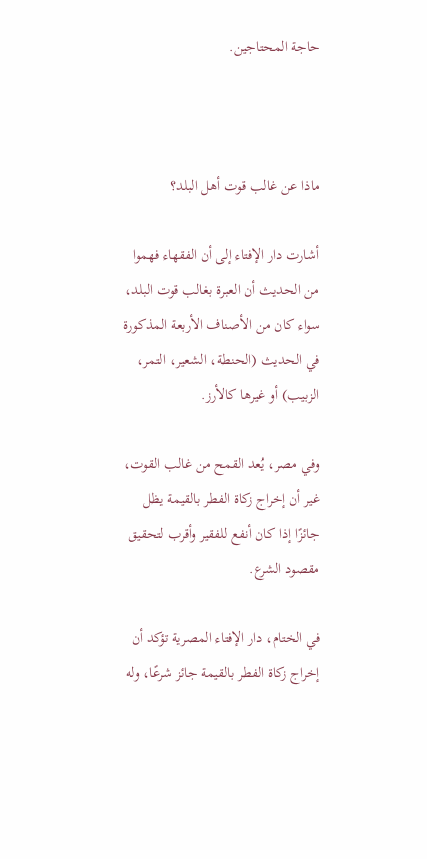حاجة المحتاجين.



ماذا عن غالب قوت أهل البلد؟

أشارت دار الإفتاء إلى أن الفقهاء فهموا من الحديث أن العبرة بغالب قوت البلد، سواء كان من الأصناف الأربعة المذكورة في الحديث (الحنطة، الشعير، التمر، الزبيب) أو غيرها كالأرز.

وفي مصر، يُعد القمح من غالب القوت، غير أن إخراج زكاة الفطر بالقيمة يظل جائزًا إذا كان أنفع للفقير وأقرب لتحقيق مقصود الشرع.

في الختام، دار الإفتاء المصرية تؤكد أن إخراج زكاة الفطر بالقيمة جائز شرعًا، وله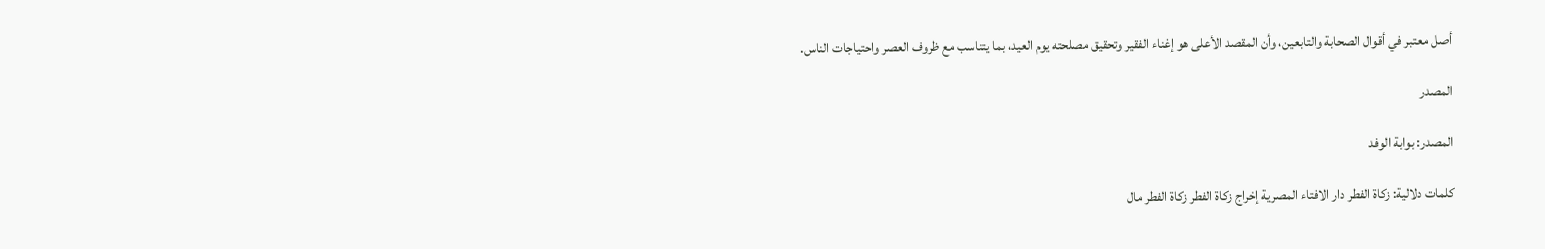أصل معتبر في أقوال الصحابة والتابعين، وأن المقصد الأعلى هو إغناء الفقير وتحقيق مصلحته يوم العيد، بما يتناسب مع ظروف العصر واحتياجات الناس.

المصدر

المصدر: بوابة الوفد

كلمات دلالية: زكاة الفطر دار الافتاء المصرية إخراج زکاة الفطر زکاة الفطر مال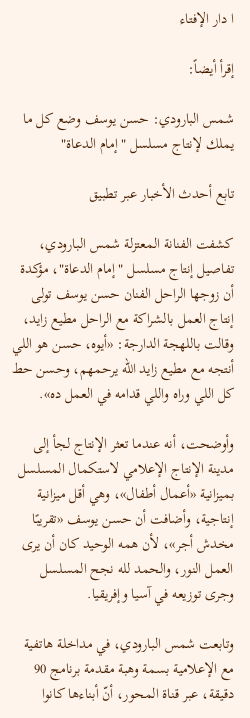ا دار الإفتاء

إقرأ أيضاً:

شمس البارودي: حسن يوسف وضع كل ما يملك لإنتاج مسلسل "إمام الدعاة"

تابع أحدث الأخبار عبر تطبيق

كشفت الفنانة المعتزلة شمس البارودي، تفاصيل إنتاج مسلسل "إمام الدعاة"، مؤكدة أن زوجها الراحل الفنان حسن يوسف تولى إنتاج العمل بالشراكة مع الراحل مطيع زايد، وقالت باللهجة الدارجة: «أيوه، حسن هو اللي أنتجه مع مطيع زايد الله يرحمهم، وحسن حط كل اللي وراه واللي قدامه في العمل ده».

وأوضحت، أنه عندما تعثر الإنتاج لجأ إلى مدينة الإنتاج الإعلامي لاستكمال المسلسل بميزانية «أعمال أطفال»، وهي أقل ميزانية إنتاجية، وأضافت أن حسن يوسف «تقريبًا مخدش أجر»، لأن همه الوحيد كان أن يرى العمل النور، والحمد لله نجح المسلسل وجرى توزيعه في آسيا وإفريقيا.

وتابعت شمس البارودي، في مداخلة هاتفية مع الإعلامية بسمة وهبة مقدمة برنامج 90 دقيقة، عبر قناة المحور، أنّ أبناءها كانوا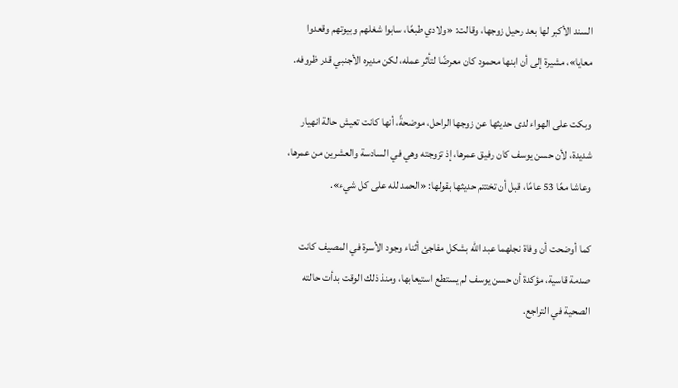السند الأكبر لها بعد رحيل زوجها، وقالت: «ولادي طبعًا، سابوا شغلهم وبيوتهم وقعدوا معايا»، مشيرة إلى أن ابنها محمود كان معرضًا لتأثر عمله، لكن مديره الأجنبي قدر ظروفه.

وبكت على الهواء لدى حديثها عن زوجها الراحل، موضحةً، أنها كانت تعيش حالة انهيار شديدة، لأن حسن يوسف كان رفيق عمرها، إذ تزوجته وهي في السادسة والعشرين من عمرها، وعاشا معًا 53 عامًا، قبل أن تختتم حديثها بقولها: «الحمد لله على كل شيء».

كما أوضحت أن وفاة نجلهما عبد الله بشكل مفاجئ أثناء وجود الأسرة في المصيف كانت صدمة قاسية، مؤكدة أن حسن يوسف لم يستطع استيعابها، ومنذ ذلك الوقت بدأت حالته الصحية في التراجع.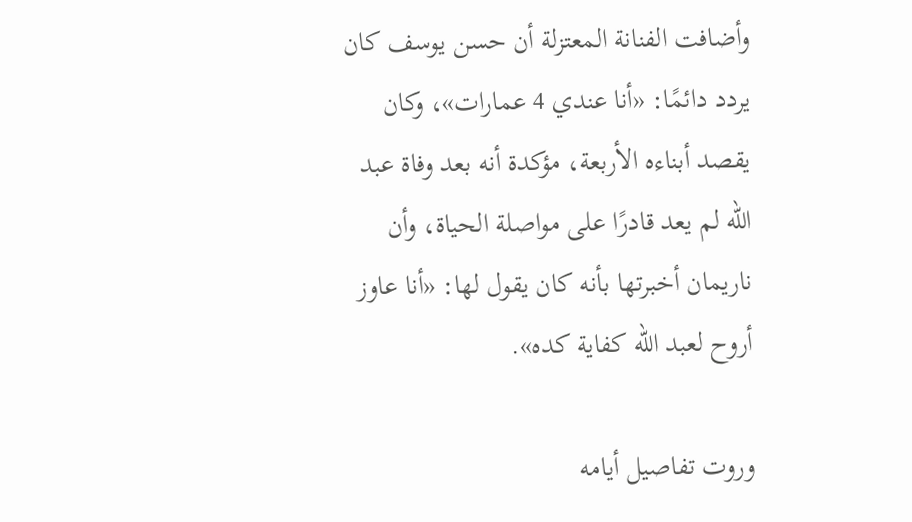وأضافت الفنانة المعتزلة أن حسن يوسف كان يردد دائمًا: «أنا عندي 4 عمارات»، وكان يقصد أبناءه الأربعة، مؤكدة أنه بعد وفاة عبد الله لم يعد قادرًا على مواصلة الحياة، وأن ناريمان أخبرتها بأنه كان يقول لها: «أنا عاوز أروح لعبد الله كفاية كده».

وروت تفاصيل أيامه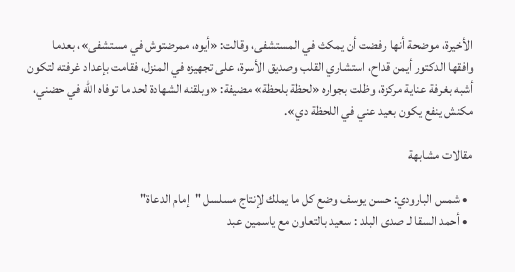الأخيرة، موضحة أنها رفضت أن يمكث في المستشفى، وقالت: «أيوه، ممرضتوش في مستشفى»، بعدما وافقها الدكتور أيمن قداح، استشاري القلب وصديق الأسرة، على تجهيزه في المنزل، فقامت بإعداد غرفته لتكون أشبه بغرفة عناية مركزة، وظلت بجواره «لحظة بلحظة» مضيفة: «وبلقنه الشهادة لحد ما توفاه الله في حضني، مكنش ينفع يكون بعيد عني في اللحظة دي».

مقالات مشابهة

  • شمس البارودي: حسن يوسف وضع كل ما يملك لإنتاج مسلسل "إمام الدعاة"
  • أحمد السقا لـ صدى البلد : سعيد بالتعاون مع ياسمين عبد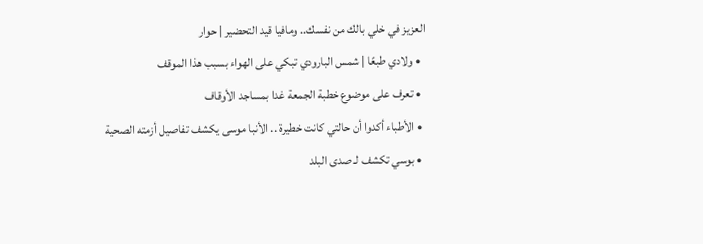العزيز في خلي بالك من نفسك.. ومافيا قيد التحضير | حوار
  • ولادي طبعًا | شمس البارودي تبكي على الهواء بسبب هذا الموقف
  • تعرف على موضوع خطبة الجمعة غدا بمساجد الأوقاف
  • الأطباء أكدوا أن حالتي كانت خطيرة .. الأنبا موسى يكشف تفاصيل أزمته الصحية
  • بوسي تكشف لـ صدى البلد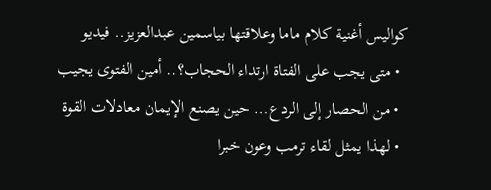كواليس أغنية كلام ماما وعلاقتها بياسمين عبدالعزيز.. فيديو
  • متى يجب على الفتاة ارتداء الحجاب؟.. أمين الفتوى يجيب
  • من الحصار إلى الردع… حين يصنع الإيمان معادلات القوة
  • لهذا يمثل لقاء ترمب وعون خبرا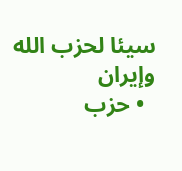سيئا لحزب الله وإيران
  • حزب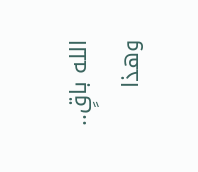الله باقٍ.. وهذا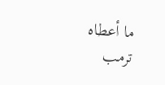ما أعطاه ترمب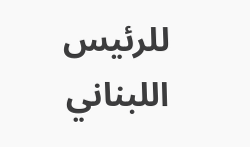للرئيس اللبناني